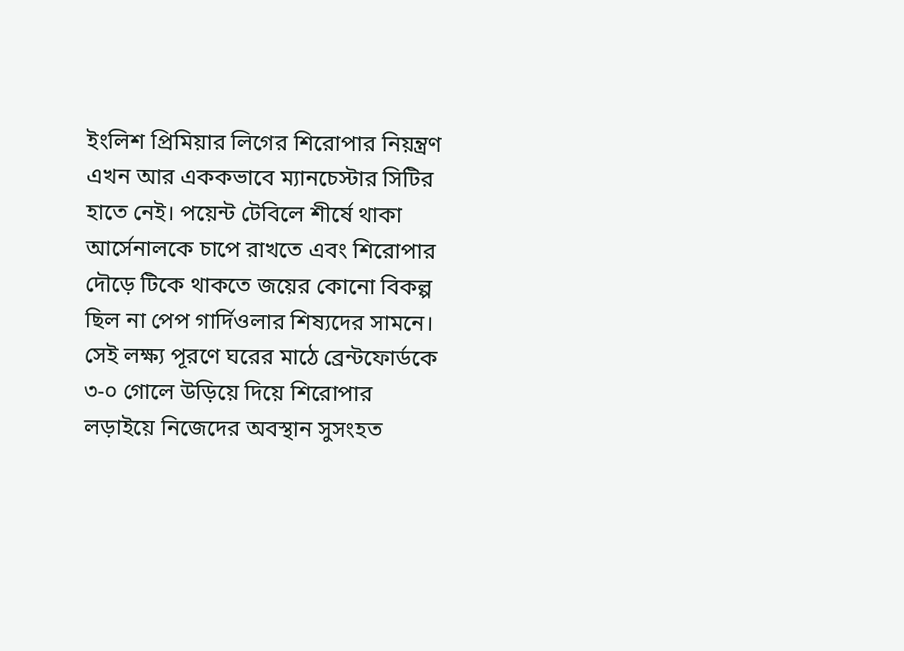ইংলিশ প্রিমিয়ার লিগের শিরোপার নিয়ন্ত্রণ এখন আর এককভাবে ম্যানচেস্টার সিটির হাতে নেই। পয়েন্ট টেবিলে শীর্ষে থাকা আর্সেনালকে চাপে রাখতে এবং শিরোপার দৌড়ে টিকে থাকতে জয়ের কোনো বিকল্প ছিল না পেপ গার্দিওলার শিষ্যদের সামনে। সেই লক্ষ্য পূরণে ঘরের মাঠে ব্রেন্টফোর্ডকে ৩-০ গোলে উড়িয়ে দিয়ে শিরোপার লড়াইয়ে নিজেদের অবস্থান সুসংহত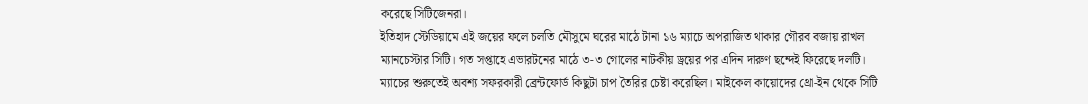করেছে সিটিজেনরা।
ইতিহাদ স্টেডিয়ামে এই জয়ের ফলে চলতি মৌসুমে ঘরের মাঠে টানা ১৬ ম্যাচে অপরাজিত থাকার গৌরব বজায় রাখল ম্যানচেস্টার সিটি। গত সপ্তাহে এভারটনের মাঠে ৩-৩ গোলের নাটকীয় ড্রয়ের পর এদিন দারুণ ছন্দেই ফিরেছে দলটি।
ম্যাচের শুরুতেই অবশ্য সফরকারী ব্রেন্টফোর্ড কিছুটা চাপ তৈরির চেষ্টা করেছিল। মাইকেল কায়োদের থ্রো-ইন থেকে সিটি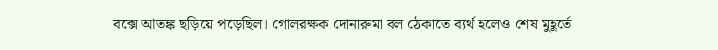বক্সে আতঙ্ক ছড়িয়ে পড়েছিল। গোলরক্ষক দোনারুমা বল ঠেকাতে ব্যর্থ হলেও শেষ মুহূর্তে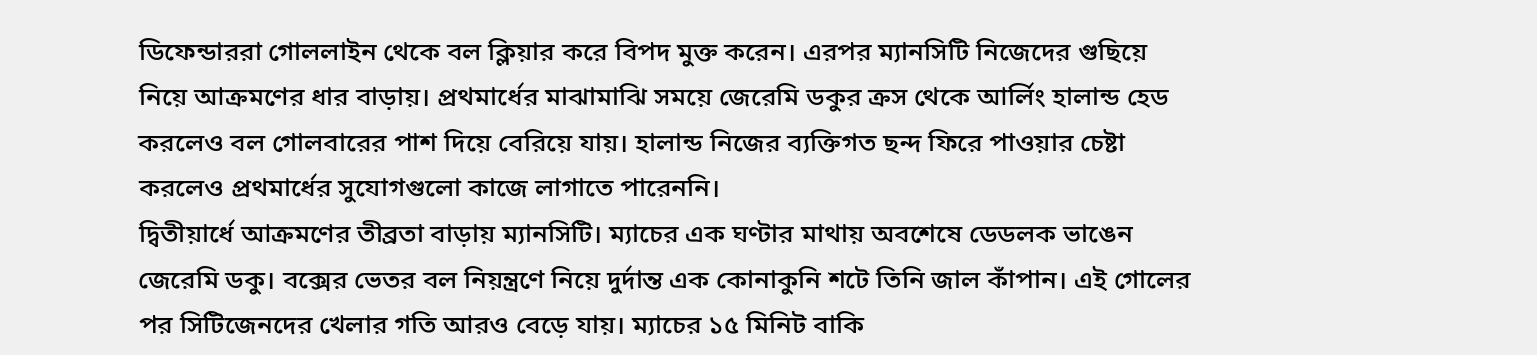ডিফেন্ডাররা গোললাইন থেকে বল ক্লিয়ার করে বিপদ মুক্ত করেন। এরপর ম্যানসিটি নিজেদের গুছিয়ে নিয়ে আক্রমণের ধার বাড়ায়। প্রথমার্ধের মাঝামাঝি সময়ে জেরেমি ডকুর ক্রস থেকে আর্লিং হালান্ড হেড করলেও বল গোলবারের পাশ দিয়ে বেরিয়ে যায়। হালান্ড নিজের ব্যক্তিগত ছন্দ ফিরে পাওয়ার চেষ্টা করলেও প্রথমার্ধের সুযোগগুলো কাজে লাগাতে পারেননি।
দ্বিতীয়ার্ধে আক্রমণের তীব্রতা বাড়ায় ম্যানসিটি। ম্যাচের এক ঘণ্টার মাথায় অবশেষে ডেডলক ভাঙেন জেরেমি ডকু। বক্সের ভেতর বল নিয়ন্ত্রণে নিয়ে দুর্দান্ত এক কোনাকুনি শটে তিনি জাল কাঁপান। এই গোলের পর সিটিজেনদের খেলার গতি আরও বেড়ে যায়। ম্যাচের ১৫ মিনিট বাকি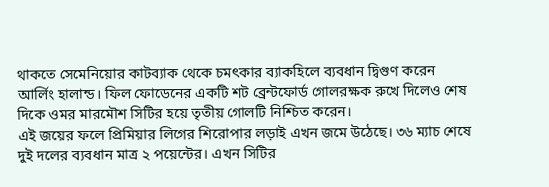থাকতে সেমেনিয়োর কাটব্যাক থেকে চমৎকার ব্যাকহিলে ব্যবধান দ্বিগুণ করেন আর্লিং হালান্ড। ফিল ফোডেনের একটি শট ব্রেন্টফোর্ড গোলরক্ষক রুখে দিলেও শেষ দিকে ওমর মারমৌশ সিটির হয়ে তৃতীয় গোলটি নিশ্চিত করেন।
এই জয়ের ফলে প্রিমিয়ার লিগের শিরোপার লড়াই এখন জমে উঠেছে। ৩৬ ম্যাচ শেষে দুই দলের ব্যবধান মাত্র ২ পয়েন্টের। এখন সিটির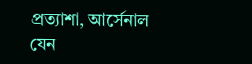প্রত্যাশা, আর্সেনাল যেন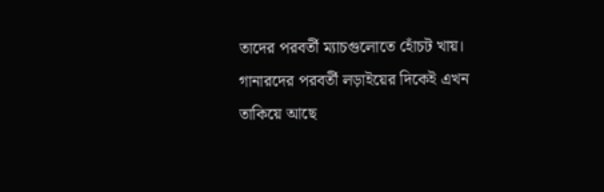তাদের পরবর্তী ম্যাচগুলোতে হোঁচট খায়। গানারদের পরবর্তী লড়াইয়ের দিকেই এখন তাকিয়ে আছে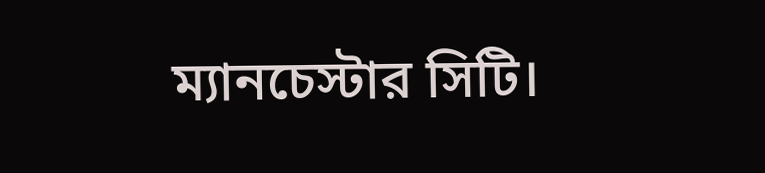ম্যানচেস্টার সিটি।